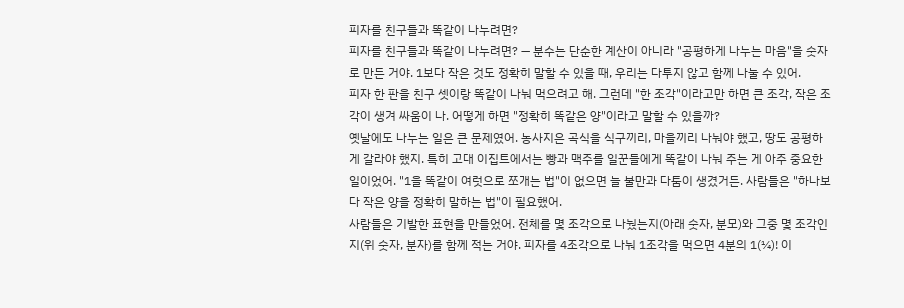피자를 친구들과 똑같이 나누려면?
피자를 친구들과 똑같이 나누려면? — 분수는 단순한 계산이 아니라 "공평하게 나누는 마음"을 숫자로 만든 거야. 1보다 작은 것도 정확히 말할 수 있을 때, 우리는 다투지 않고 함께 나눌 수 있어.
피자 한 판을 친구 셋이랑 똑같이 나눠 먹으려고 해. 그런데 "한 조각"이라고만 하면 큰 조각, 작은 조각이 생겨 싸움이 나. 어떻게 하면 "정확히 똑같은 양"이라고 말할 수 있을까?
옛날에도 나누는 일은 큰 문제였어. 농사지은 곡식을 식구끼리, 마을끼리 나눠야 했고, 땅도 공평하게 갈라야 했지. 특히 고대 이집트에서는 빵과 맥주를 일꾼들에게 똑같이 나눠 주는 게 아주 중요한 일이었어. "1을 똑같이 여럿으로 쪼개는 법"이 없으면 늘 불만과 다툼이 생겼거든. 사람들은 "하나보다 작은 양을 정확히 말하는 법"이 필요했어.
사람들은 기발한 표현을 만들었어. 전체를 몇 조각으로 나눴는지(아래 숫자, 분모)와 그중 몇 조각인지(위 숫자, 분자)를 함께 적는 거야. 피자를 4조각으로 나눠 1조각을 먹으면 4분의 1(¼)! 이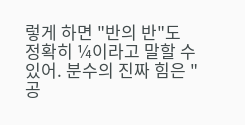렇게 하면 "반의 반"도 정확히 ¼이라고 말할 수 있어. 분수의 진짜 힘은 "공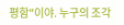평함"이야. 누구의 조각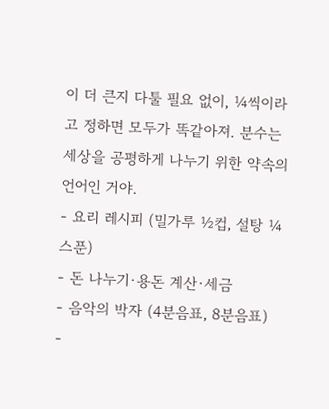이 더 큰지 다툴 필요 없이, ¼씩이라고 정하면 모두가 똑같아져. 분수는 세상을 공평하게 나누기 위한 약속의 언어인 거야.
- 요리 레시피 (밀가루 ½컵, 설탕 ¼스푼)
- 돈 나누기·용돈 계산·세금
- 음악의 박자 (4분음표, 8분음표)
-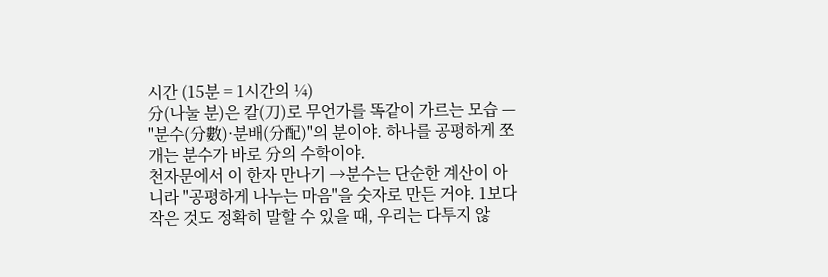시간 (15분 = 1시간의 ¼)
分(나눌 분)은 칼(刀)로 무언가를 똑같이 가르는 모습 — "분수(分數)·분배(分配)"의 분이야. 하나를 공평하게 쪼개는 분수가 바로 分의 수학이야.
천자문에서 이 한자 만나기 →분수는 단순한 계산이 아니라 "공평하게 나누는 마음"을 숫자로 만든 거야. 1보다 작은 것도 정확히 말할 수 있을 때, 우리는 다투지 않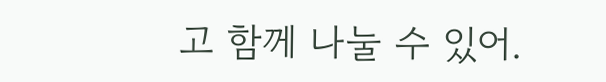고 함께 나눌 수 있어.